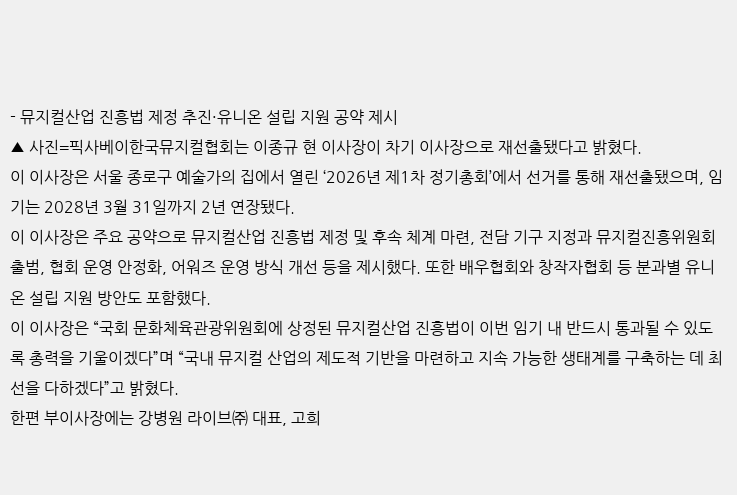- 뮤지컬산업 진흥법 제정 추진·유니온 설립 지원 공약 제시
▲ 사진=픽사베이한국뮤지컬협회는 이종규 현 이사장이 차기 이사장으로 재선출됐다고 밝혔다.
이 이사장은 서울 종로구 예술가의 집에서 열린 ‘2026년 제1차 정기총회’에서 선거를 통해 재선출됐으며, 임기는 2028년 3월 31일까지 2년 연장됐다.
이 이사장은 주요 공약으로 뮤지컬산업 진흥법 제정 및 후속 체계 마련, 전담 기구 지정과 뮤지컬진흥위원회 출범, 협회 운영 안정화, 어워즈 운영 방식 개선 등을 제시했다. 또한 배우협회와 창작자협회 등 분과별 유니온 설립 지원 방안도 포함했다.
이 이사장은 “국회 문화체육관광위원회에 상정된 뮤지컬산업 진흥법이 이번 임기 내 반드시 통과될 수 있도록 총력을 기울이겠다”며 “국내 뮤지컬 산업의 제도적 기반을 마련하고 지속 가능한 생태계를 구축하는 데 최선을 다하겠다”고 밝혔다.
한편 부이사장에는 강병원 라이브㈜ 대표, 고희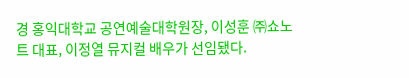경 홍익대학교 공연예술대학원장, 이성훈 ㈜쇼노트 대표, 이정열 뮤지컬 배우가 선임됐다.